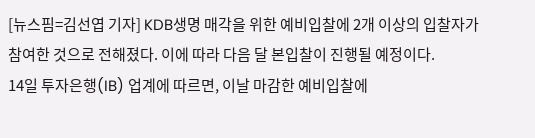[뉴스핌=김선엽 기자] KDB생명 매각을 위한 예비입찰에 2개 이상의 입찰자가 참여한 것으로 전해졌다. 이에 따라 다음 달 본입찰이 진행될 예정이다.
14일 투자은행(IB) 업계에 따르면, 이날 마감한 예비입찰에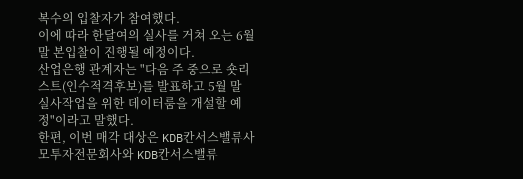복수의 입찰자가 참여했다.
이에 따라 한달여의 실사를 거쳐 오는 6월 말 본입찰이 진행될 예정이다.
산업은행 관계자는 "다음 주 중으로 숏리스트(인수적격후보)를 발표하고 5월 말 실사작업을 위한 데이터룸을 개설할 예정"이라고 말했다.
한편, 이번 매각 대상은 KDB칸서스밸류사모투자전문회사와 KDB칸서스밸류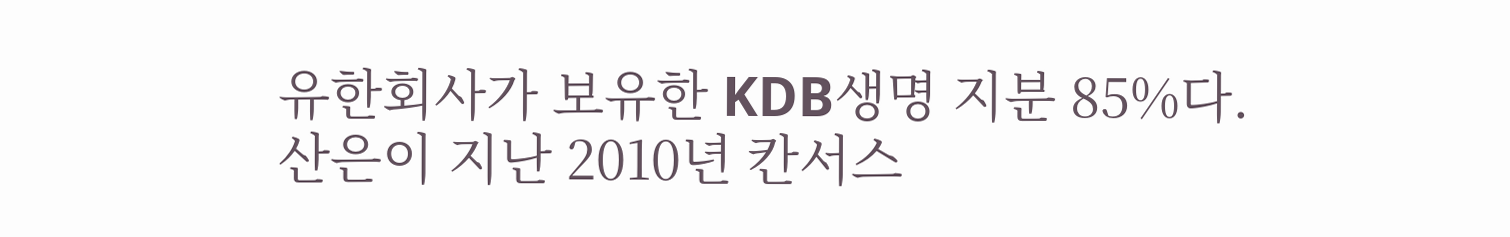유한회사가 보유한 KDB생명 지분 85%다.
산은이 지난 2010년 칸서스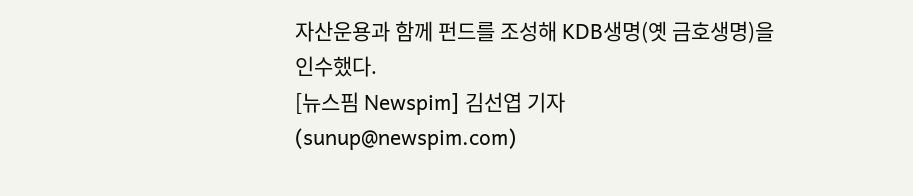자산운용과 함께 펀드를 조성해 KDB생명(옛 금호생명)을 인수했다.
[뉴스핌 Newspim] 김선엽 기자 (sunup@newspim.com)